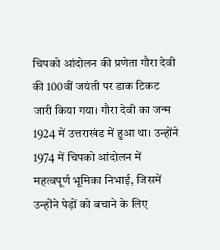चिपको आंदोलन की प्रणेता गौरा देवी की 100वीं जयंती पर डाक टिकट जारी किया गया। गौरा देवी का जन्म 1924 में उत्तराखंड में हुआ था। उन्होंने 1974 में चिपको आंदोलन में महत्वपूर्ण भूमिका निभाई, जिसमें उन्होंने पेड़ों को बचाने के लिए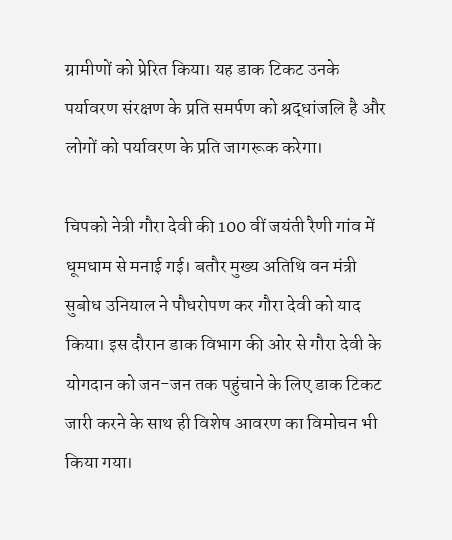ग्रामीणों को प्रेरित किया। यह डाक टिकट उनके पर्यावरण संरक्षण के प्रति समर्पण को श्रद्धांजलि है और लोगों को पर्यावरण के प्रति जागरूक करेगा।

चिपको नेत्री गौरा देवी की 100 वीं जयंती रैणी गांव में धूमधाम से मनाई गई। बतौर मुख्य अतिथि वन मंत्री सुबोध उनियाल ने पौधरोपण कर गौरा देवी को याद किया। इस दौरान डाक विभाग की ओर से गौरा देवी के योगदान को जन-जन तक पहुंचाने के लिए डाक टिकट जारी करने के साथ ही विशेष आवरण का विमोचन भी किया गया।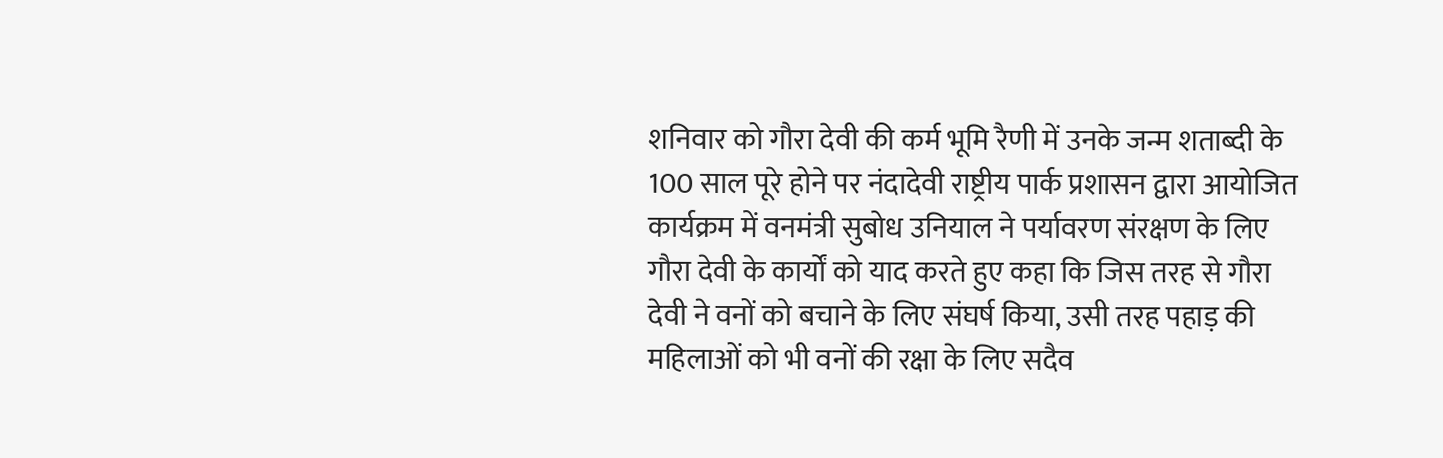शनिवार को गौरा देवी की कर्म भूमि रैणी में उनके जन्म शताब्दी के 100 साल पूरे होने पर नंदादेवी राष्ट्रीय पार्क प्रशासन द्वारा आयोजित कार्यक्रम में वनमंत्री सुबोध उनियाल ने पर्यावरण संरक्षण के लिए गौरा देवी के कार्यों को याद करते हुए कहा कि जिस तरह से गौरा देवी ने वनों को बचाने के लिए संघर्ष किया, उसी तरह पहाड़ की महिलाओं को भी वनों की रक्षा के लिए सदैव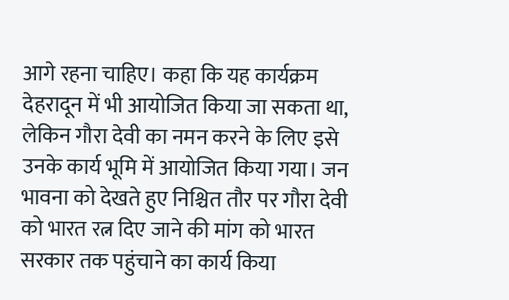आगे रहना चाहिए। कहा कि यह कार्यक्रम देहरादून में भी आयोजित किया जा सकता था, लेकिन गौरा देवी का नमन करने के लिए इसे उनके कार्य भूमि में आयोजित किया गया। जन भावना को देखते हुए निश्चित तौर पर गौरा देवी को भारत रत्न दिए जाने की मांग को भारत सरकार तक पहुंचाने का कार्य किया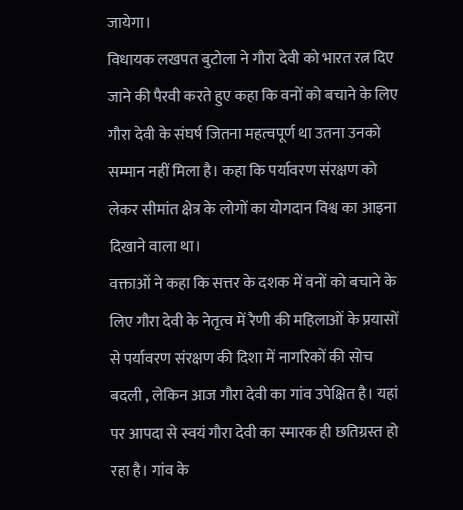जायेगा।
विधायक लखपत बुटोला ने गौरा देवी को भारत रत्न दिए जाने की पैरवी करते हुए कहा कि वनों को बचाने के लिए गौरा देवी के संघर्ष जितना महत्वपूर्ण था उतना उनको सम्मान नहीं मिला है। कहा कि पर्यावरण संरक्षण को लेकर सीमांत क्षेत्र के लोगों का योगदान विश्व का आइना दिखाने वाला था।
वक्ताओं ने कहा कि सत्तर के दशक में वनों को बचाने के लिए गौरा देवी के नेतृत्व में रैणी की महिलाओं के प्रयासों से पर्यावरण संरक्षण की दिशा में नागरिकों की सोच बदली , लेकिन आज गौरा देवी का गांव उपेक्षित है। यहां पर आपदा से स्वयं गौरा देवी का स्मारक ही छतिग्रस्त हो रहा है। गांव के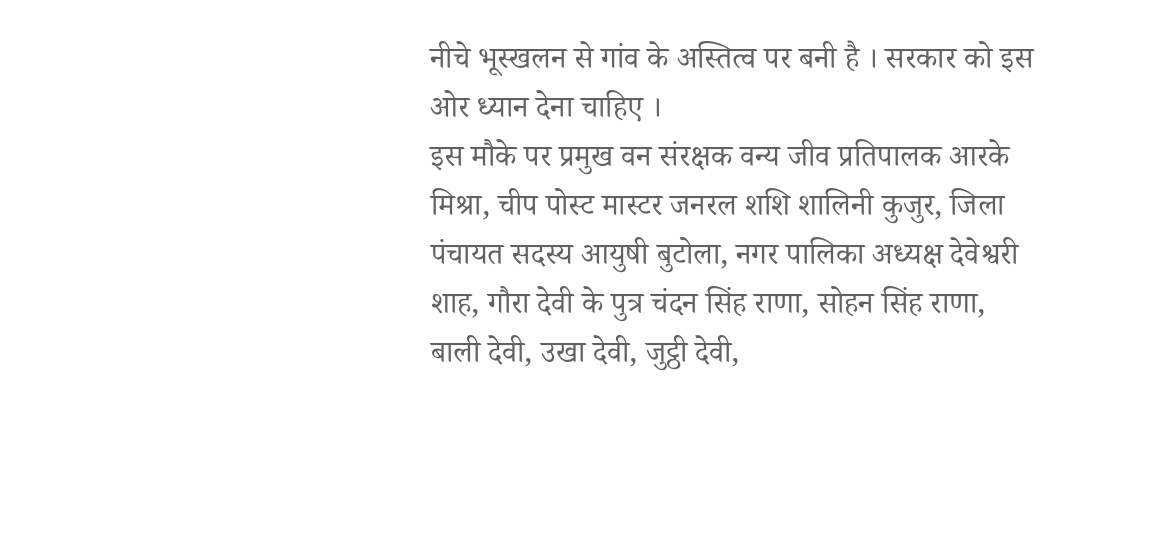नीचे भूस्खलन से गांव के अस्तित्व पर बनी है । सरकार को इस ओर ध्यान देना चाहिए ।
इस मौके पर प्रमुख वन संरक्षक वन्य जीव प्रतिपालक आरके मिश्रा, चीप पोस्ट मास्टर जनरल शशि शालिनी कुजुर, जिला पंचायत सदस्य आयुषी बुटोला, नगर पालिका अध्यक्ष देवेश्वरी शाह, गौरा देवी के पुत्र चंदन सिंह राणा, सोहन सिंह राणा, बाली देवी, उखा देवी, जुट्ठी देवी,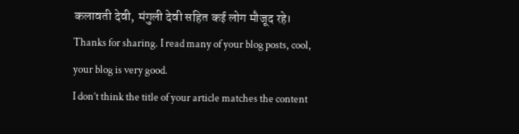कलावती देवी, मंगुली देवी सहित कई लोग मौजूद रहे।
Thanks for sharing. I read many of your blog posts, cool, your blog is very good.
I don’t think the title of your article matches the content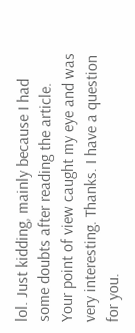lol. Just kidding, mainly because I had some doubts after reading the article.
Your point of view caught my eye and was very interesting. Thanks. I have a question for you.